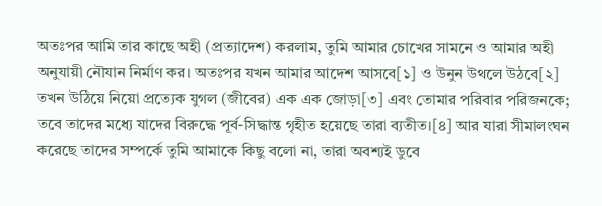অতঃপর আমি তার কাছে অহী (প্রত্যাদেশ) করলাম, তুমি আমার চোখের সামনে ও আমার অহী অনুযায়ী নৌযান নির্মাণ কর। অতঃপর যখন আমার আদেশ আসবে[১] ও উনুন উথলে উঠবে[২] তখন উঠিয়ে নিয়ো প্রত্যেক যুগল (জীবের) এক এক জোড়া[৩] এবং তোমার পরিবার পরিজনকে; তবে তাদের মধ্যে যাদের বিরুদ্ধে পূর্ব-সিদ্ধান্ত গৃহীত হয়েছে তারা ব্যতীত।[৪] আর যারা সীমালংঘন করেছে তাদের সম্পর্কে তুমি আমাকে কিছু বলো না, তারা অবশ্যই ডুবে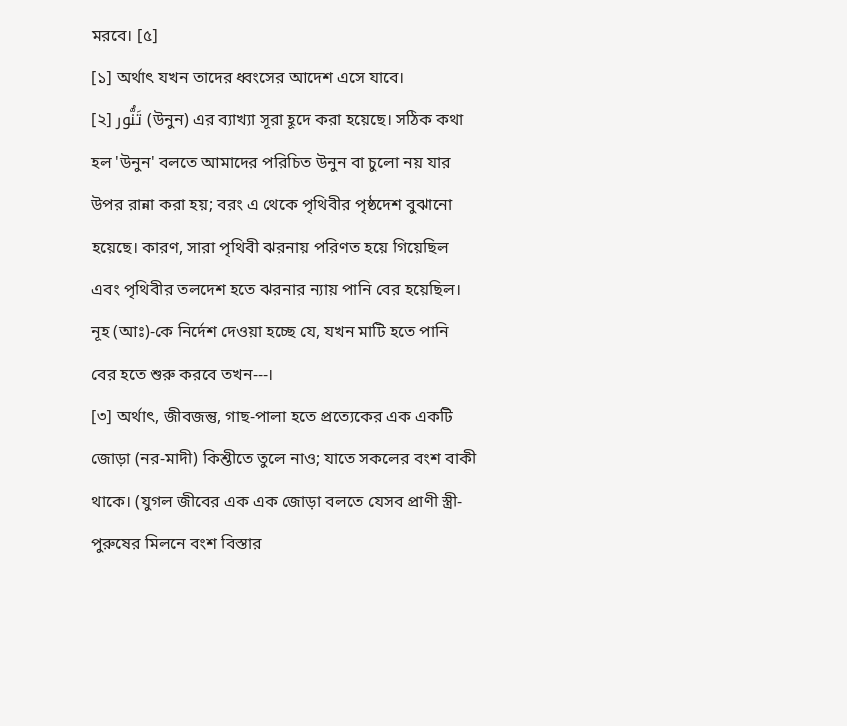মরবে। [৫]
[১] অর্থাৎ যখন তাদের ধ্বংসের আদেশ এসে যাবে।
[২] تَنُّور (উনুন) এর ব্যাখ্যা সূরা হূদে করা হয়েছে। সঠিক কথা হল 'উনুন' বলতে আমাদের পরিচিত উনুন বা চুলো নয় যার উপর রান্না করা হয়; বরং এ থেকে পৃথিবীর পৃষ্ঠদেশ বুঝানো হয়েছে। কারণ, সারা পৃথিবী ঝরনায় পরিণত হয়ে গিয়েছিল এবং পৃথিবীর তলদেশ হতে ঝরনার ন্যায় পানি বের হয়েছিল। নূহ (আঃ)-কে নির্দেশ দেওয়া হচ্ছে যে, যখন মাটি হতে পানি বের হতে শুরু করবে তখন---।
[৩] অর্থাৎ, জীবজন্তু, গাছ-পালা হতে প্রত্যেকের এক একটি জোড়া (নর-মাদী) কিশ্তীতে তুলে নাও; যাতে সকলের বংশ বাকী থাকে। (যুগল জীবের এক এক জোড়া বলতে যেসব প্রাণী স্ত্রী-পুরুষের মিলনে বংশ বিস্তার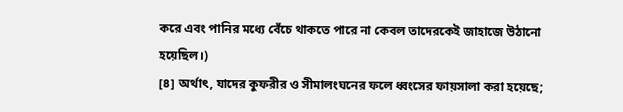করে এবং পানির মধ্যে বেঁচে থাকতে পারে না কেবল তাদেরকেই জাহাজে উঠানো হয়েছিল।)
[৪] অর্থাৎ, যাদের কুফরীর ও সীমালংঘনের ফলে ধ্বংসের ফায়সালা করা হয়েছে;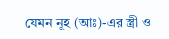যেমন নূহ (আঃ)-এর স্ত্রী ও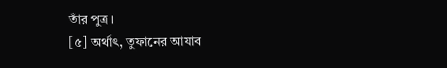তাঁর পুত্র।
[৫] অর্থাৎ, তুফানের আযাব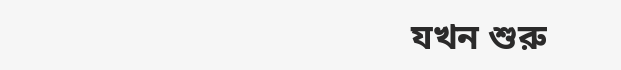যখন শুরু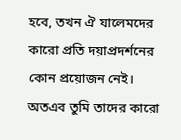হবে, তখন ঐ যালেমদের কারো প্রতি দয়াপ্রদর্শনের কোন প্রয়োজন নেই। অতএব তুমি তাদের কারো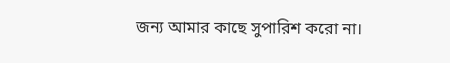জন্য আমার কাছে সুপারিশ করো না।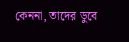কেননা, তাদের ডুবে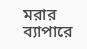মরার ব্যাপারে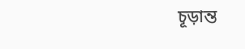চূড়ান্ত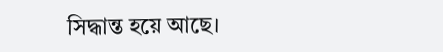সিদ্ধান্ত হয়ে আছে।